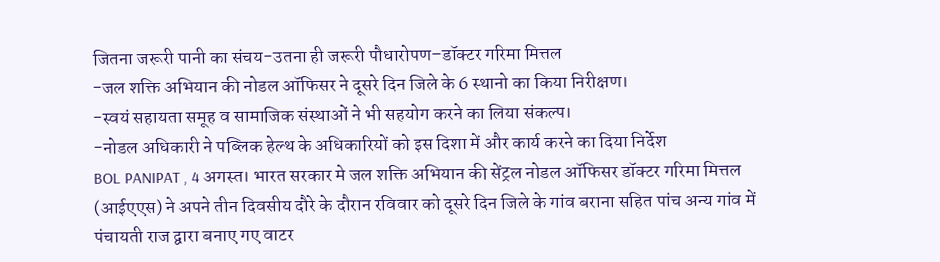जितना जरूरी पानी का संचय-उतना ही जरूरी पौधारोपण–डॉक्टर गरिमा मित्तल
-जल शक्ति अभियान की नोडल ऑफिसर ने दूसरे दिन जिले के 6 स्थानो का किया निरीक्षण।
-स्वयं सहायता समूह व सामाजिक संस्थाओं ने भी सहयोग करने का लिया संकल्प।
-नोडल अधिकारी ने पब्लिक हेल्थ के अधिकारियों को इस दिशा में और कार्य करने का दिया निर्देश
BOL PANIPAT , 4 अगस्त। भारत सरकार मे जल शक्ति अभियान की सेंट्रल नोडल ऑफिसर डॉक्टर गरिमा मित्तल (आईएएस) ने अपने तीन दिवसीय दौरे के दौरान रविवार को दूसरे दिन जिले के गांव बराना सहित पांच अन्य गांव में पंचायती राज द्वारा बनाए गए वाटर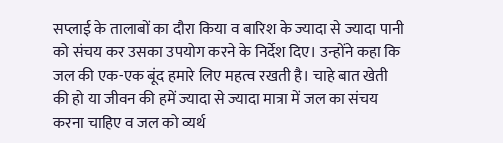सप्लाई के तालाबों का दौरा किया व बारिश के ज्यादा से ज्यादा पानी को संचय कर उसका उपयोग करने के निर्देश दिए। उन्होंने कहा कि जल की एक-एक बूंद हमारे लिए महत्व रखती है। चाहे बात खेती की हो या जीवन की हमें ज्यादा से ज्यादा मात्रा में जल का संचय करना चाहिए व जल को व्यर्थ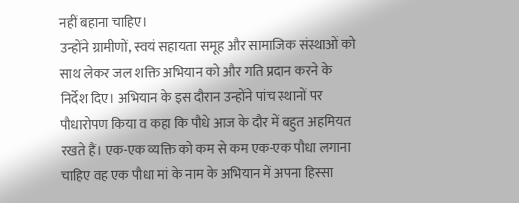नहीं बहाना चाहिए।
उन्होंने ग्रामीणों, स्वयं सहायता समूह और सामाजिक संस्थाओं को साथ लेकर जल शक्ति अभियान को और गति प्रदान करने के निर्देश दिए। अभियान के इस दौरान उन्होंने पांच स्थानों पर पौधारोपण किया व कहा कि पौधे आज के दौर में बहुत अहमियत रखते हैं। एक-एक व्यक्ति को कम से कम एक-एक पौधा लगाना चाहिए वह एक पौधा मां के नाम के अभियान में अपना हिस्सा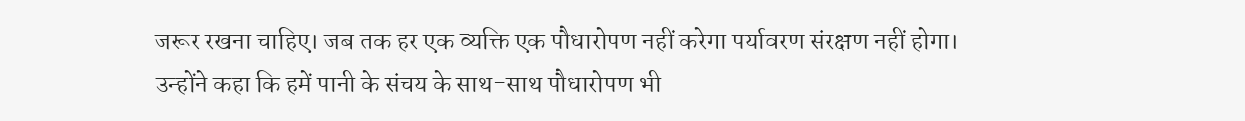जरूर रखना चाहिए। जब तक हर एक व्यक्ति एक पौधारोपण नहीं करेगा पर्यावरण संरक्षण नहीं होगा।
उन्होंने कहा कि हमें पानी के संचय के साथ-साथ पौधारोपण भी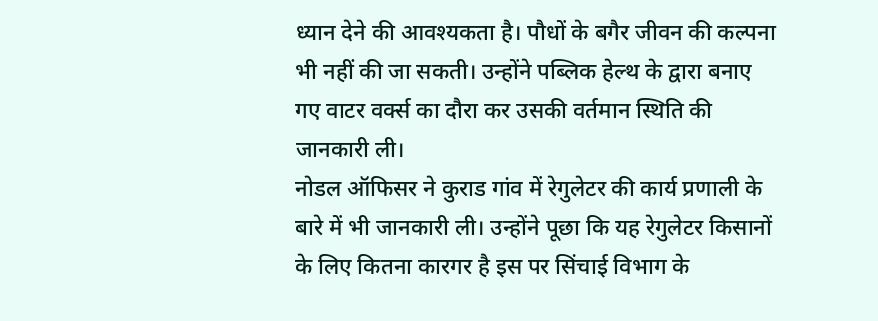ध्यान देने की आवश्यकता है। पौधों के बगैर जीवन की कल्पना भी नहीं की जा सकती। उन्होंने पब्लिक हेल्थ के द्वारा बनाए गए वाटर वर्क्स का दौरा कर उसकी वर्तमान स्थिति की जानकारी ली।
नोडल ऑफिसर ने कुराड गांव में रेगुलेटर की कार्य प्रणाली के बारे में भी जानकारी ली। उन्होंने पूछा कि यह रेगुलेटर किसानों के लिए कितना कारगर है इस पर सिंचाई विभाग के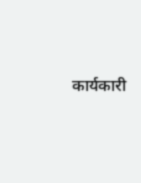कार्यकारी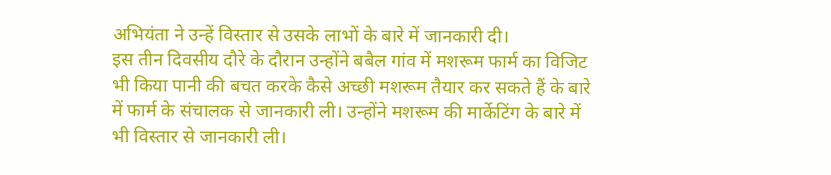अभियंता ने उन्हें विस्तार से उसके लाभों के बारे में जानकारी दी।
इस तीन दिवसीय दौरे के दौरान उन्होंने बबैल गांव में मशरूम फार्म का विजिट भी किया पानी की बचत करके कैसे अच्छी मशरूम तैयार कर सकते हैं के बारे में फार्म के संचालक से जानकारी ली। उन्होंने मशरूम की मार्केटिंग के बारे में भी विस्तार से जानकारी ली।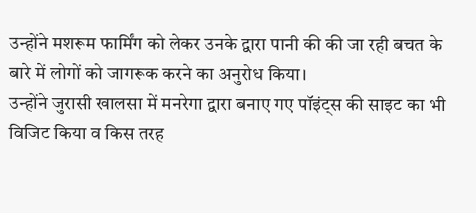उन्होंने मशरूम फार्मिंग को लेकर उनके द्वारा पानी की की जा रही बचत के बारे में लोगों को जागरूक करने का अनुरोध किया।
उन्होंने जुरासी खालसा में मनरेगा द्वारा बनाए गए पॉइंट्स की साइट का भी विजिट किया व किस तरह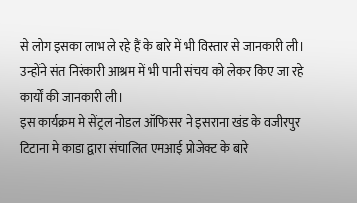से लोग इसका लाभ ले रहे हैं के बारे में भी विस्तार से जानकारी ली।
उन्होंने संत निरंकारी आश्रम में भी पानी संचय को लेकर किए जा रहे कार्यों की जानकारी ली।
इस कार्यक्रम मे सेंट्रल नोडल ऑफिसर ने इसराना खंड के वजीरपुर टिटाना मे काडा द्वारा संचालित एमआई प्रोजेक्ट के बारे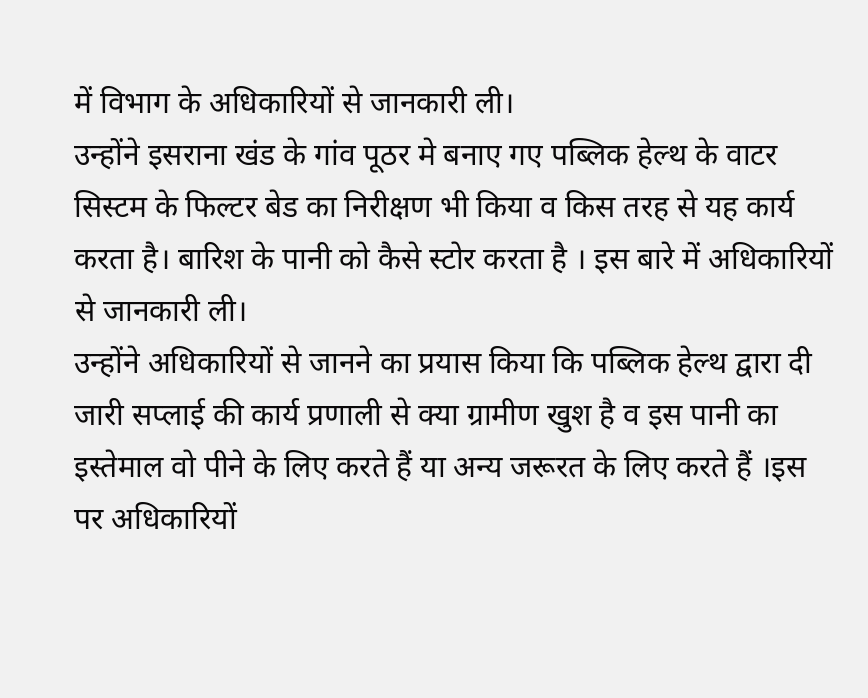में विभाग के अधिकारियों से जानकारी ली।
उन्होंने इसराना खंड के गांव पूठर मे बनाए गए पब्लिक हेल्थ के वाटर सिस्टम के फिल्टर बेड का निरीक्षण भी किया व किस तरह से यह कार्य करता है। बारिश के पानी को कैसे स्टोर करता है । इस बारे में अधिकारियों से जानकारी ली।
उन्होंने अधिकारियों से जानने का प्रयास किया कि पब्लिक हेल्थ द्वारा दी जारी सप्लाई की कार्य प्रणाली से क्या ग्रामीण खुश है व इस पानी का इस्तेमाल वो पीने के लिए करते हैं या अन्य जरूरत के लिए करते हैं ।इस पर अधिकारियों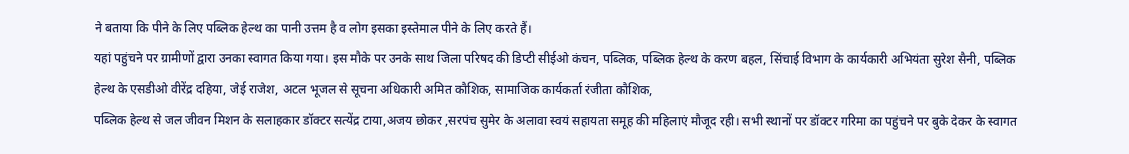ने बताया कि पीने के लिए पब्लिक हेल्थ का पानी उत्तम है व लोग इसका इस्तेमाल पीने के लिए करते हैं।
यहां पहुंचने पर ग्रामीणों द्वारा उनका स्वागत किया गया। इस मौके पर उनके साथ जिला परिषद की डिप्टी सीईओ कंचन, पब्लिक, पब्लिक हेल्थ के करण बहल, सिंचाई विभाग के कार्यकारी अभियंता सुरेश सैनी, पब्लिक हेल्थ के एसडीओ वीरेंद्र दहिया, जेई राजेश, अटल भूजल से सूचना अधिकारी अमित कौशिक, सामाजिक कार्यकर्ता रंजीता कौशिक,
पब्लिक हेल्थ से जल जीवन मिशन के सलाहकार डॉक्टर सत्येंद्र टाया,अजय छोकर ,सरपंच सुमेर के अलावा स्वयं सहायता समूह की महिलाएं मौजूद रही। सभी स्थानों पर डॉक्टर गरिमा का पहुंचने पर बुके देकर के स्वागत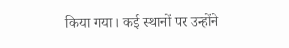किया गया। कई स्थानों पर उन्होंने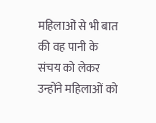महिलाओं से भी बात की वह पानी के संचय को लेकर उन्होंने महिलाओं को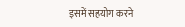इसमें सहयोग करने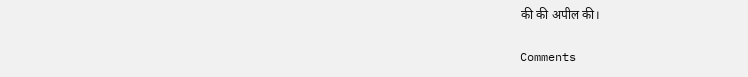की की अपील की।

Comments